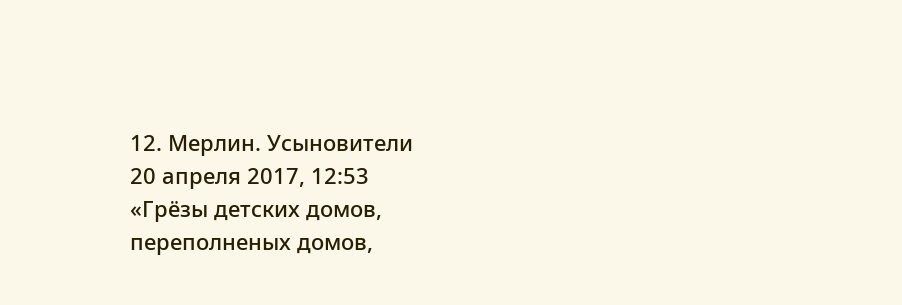12. Мерлин. Усыновители
20 апреля 2017, 12:53
«Грёзы детских домов, переполненых домов,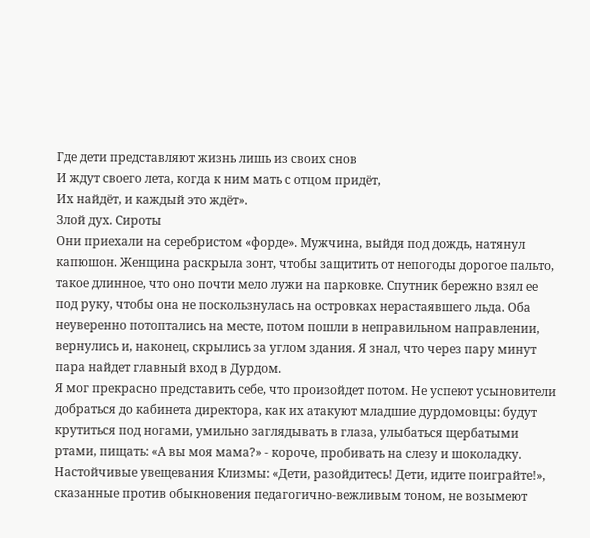Где дети представляют жизнь лишь из своих снов
И ждут своего лета, когда к ним мать с отцом придёт,
Их найдёт, и каждый это ждёт».
Злой дух. Сироты
Они приехали на серебристом «форде». Мужчина, выйдя под дождь, натянул капюшон. Женщина раскрыла зонт, чтобы защитить от непогоды дорогое пальто, такое длинное, что оно почти мело лужи на парковке. Спутник бережно взял ее под руку, чтобы она не поскользнулась на островках нерастаявшего льда. Оба неуверенно потоптались на месте, потом пошли в неправильном направлении, вернулись и, наконец, скрылись за углом здания. Я знал, что через пару минут пара найдет главный вход в Дурдом.
Я мог прекрасно представить себе, что произойдет потом. Не успеют усыновители добраться до кабинета директора, как их атакуют младшие дурдомовцы: будут крутиться под ногами, умильно заглядывать в глаза, улыбаться щербатыми ртами, пищать: «А вы моя мама?» - короче, пробивать на слезу и шоколадку. Настойчивые увещевания Клизмы: «Дети, разойдитесь! Дети, идите поиграйте!», сказанные против обыкновения педагогично-вежливым тоном, не возымеют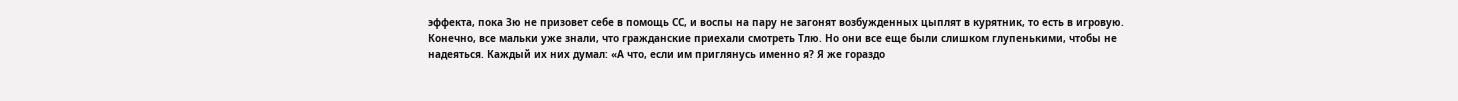эффекта, пока Зю не призовет себе в помощь СС, и воспы на пару не загонят возбужденных цыплят в курятник, то есть в игровую.
Конечно, все мальки уже знали, что гражданские приехали смотреть Тлю. Но они все еще были слишком глупенькими, чтобы не надеяться. Каждый их них думал: «А что, если им приглянусь именно я? Я же гораздо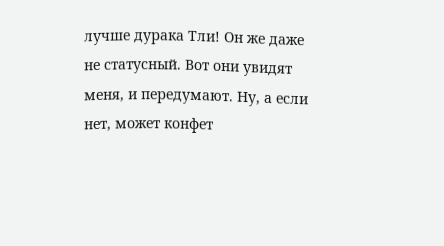лучше дурака Тли! Он же даже не статусный. Вот они увидят меня, и передумают. Ну, а если нет, может конфет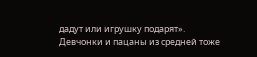дадут или игрушку подарят».
Девчонки и пацаны из средней тоже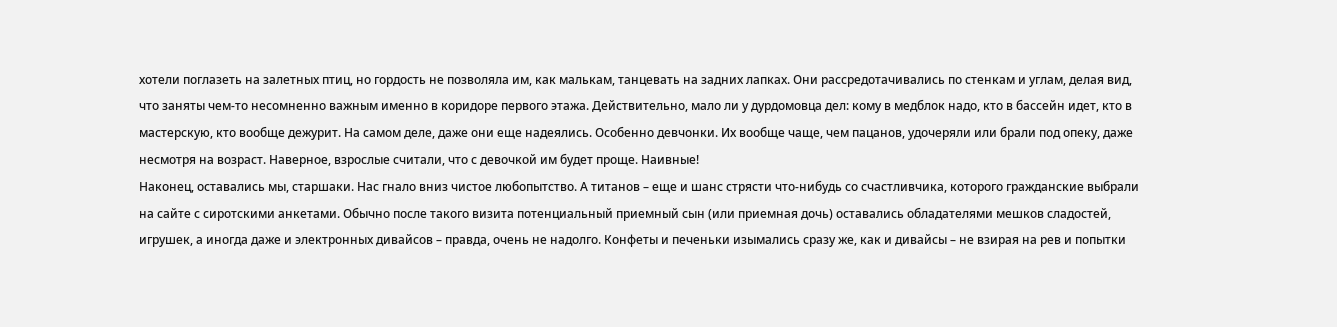хотели поглазеть на залетных птиц, но гордость не позволяла им, как малькам, танцевать на задних лапках. Они рассредотачивались по стенкам и углам, делая вид, что заняты чем-то несомненно важным именно в коридоре первого этажа. Действительно, мало ли у дурдомовца дел: кому в медблок надо, кто в бассейн идет, кто в мастерскую, кто вообще дежурит. На самом деле, даже они еще надеялись. Особенно девчонки. Их вообще чаще, чем пацанов, удочеряли или брали под опеку, даже несмотря на возраст. Наверное, взрослые считали, что с девочкой им будет проще. Наивные!
Наконец, оставались мы, старшаки. Нас гнало вниз чистое любопытство. А титанов – еще и шанс стрясти что-нибудь со счастливчика, которого гражданские выбрали на сайте с сиротскими анкетами. Обычно после такого визита потенциальный приемный сын (или приемная дочь) оставались обладателями мешков сладостей, игрушек, а иногда даже и электронных дивайсов – правда, очень не надолго. Конфеты и печеньки изымались сразу же, как и дивайсы – не взирая на рев и попытки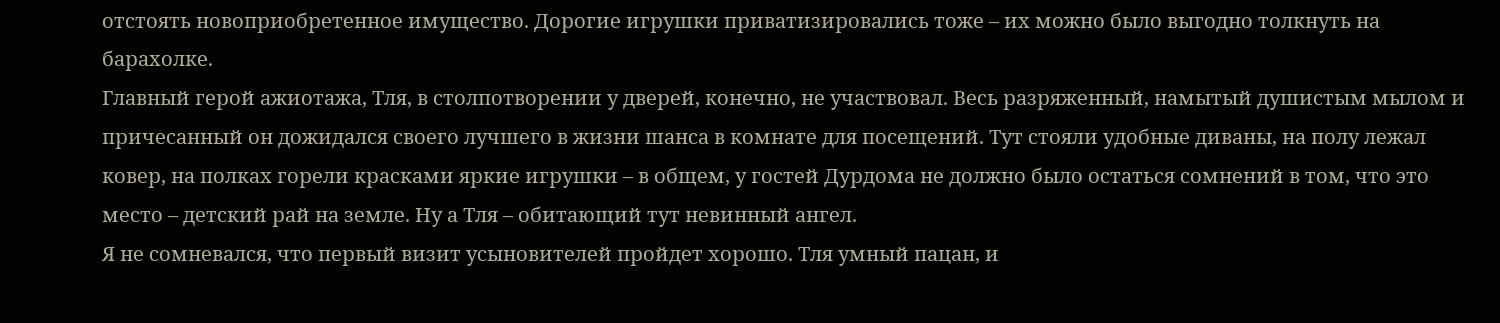отстоять новоприобретенное имущество. Дорогие игрушки приватизировались тоже – их можно было выгодно толкнуть на барахолке.
Главный герой ажиотажа, Тля, в столпотворении у дверей, конечно, не участвовал. Весь разряженный, намытый душистым мылом и причесанный он дожидался своего лучшего в жизни шанса в комнате для посещений. Тут стояли удобные диваны, на полу лежал ковер, на полках горели красками яркие игрушки – в общем, у гостей Дурдома не должно было остаться сомнений в том, что это место – детский рай на земле. Ну а Тля – обитающий тут невинный ангел.
Я не сомневался, что первый визит усыновителей пройдет хорошо. Тля умный пацан, и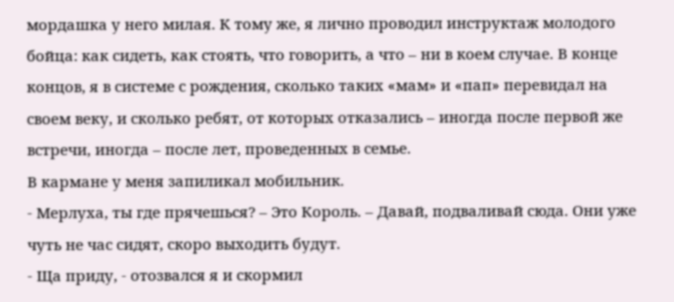мордашка у него милая. К тому же, я лично проводил инструктаж молодого бойца: как сидеть, как стоять, что говорить, а что – ни в коем случае. В конце концов, я в системе с рождения, сколько таких «мам» и «пап» перевидал на своем веку, и сколько ребят, от которых отказались – иногда после первой же встречи, иногда – после лет, проведенных в семье.
В кармане у меня запиликал мобильник.
- Мерлуха, ты где прячешься? – Это Король. – Давай, подваливай сюда. Они уже чуть не час сидят, скоро выходить будут.
- Ща приду, - отозвался я и скормил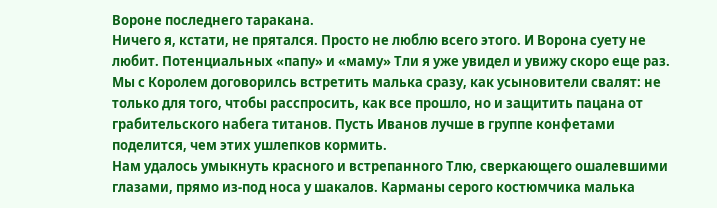Вороне последнего таракана.
Ничего я, кстати, не прятался. Просто не люблю всего этого. И Ворона суету не любит. Потенциальных «папу» и «маму» Тли я уже увидел и увижу скоро еще раз. Мы с Королем договорилсь встретить малька сразу, как усыновители свалят: не только для того, чтобы расспросить, как все прошло, но и защитить пацана от грабительского набега титанов. Пусть Иванов лучше в группе конфетами поделится, чем этих ушлепков кормить.
Нам удалось умыкнуть красного и встрепанного Тлю, сверкающего ошалевшими глазами, прямо из-под носа у шакалов. Карманы серого костюмчика малька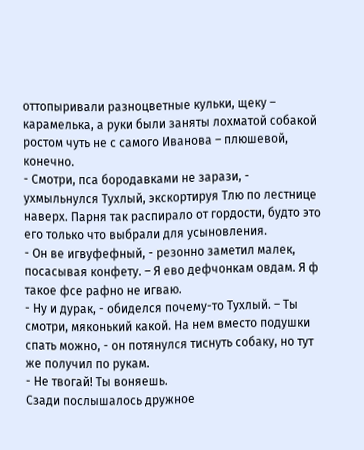оттопыривали разноцветные кульки, щеку – карамелька, а руки были заняты лохматой собакой ростом чуть не с самого Иванова – плюшевой, конечно.
- Смотри, пса бородавками не зарази, - ухмыльнулся Тухлый, экскортируя Тлю по лестнице наверх. Парня так распирало от гордости, будто это его только что выбрали для усыновления.
- Он ве игвуфефный, - резонно заметил малек, посасывая конфету. – Я ево дефчонкам овдам. Я ф такое фсе рафно не игваю.
- Ну и дурак, - обиделся почему-то Тухлый. – Ты смотри, мяконький какой. На нем вместо подушки спать можно, - он потянулся тиснуть собаку, но тут же получил по рукам.
- Не твогай! Ты воняешь.
Сзади послышалось дружное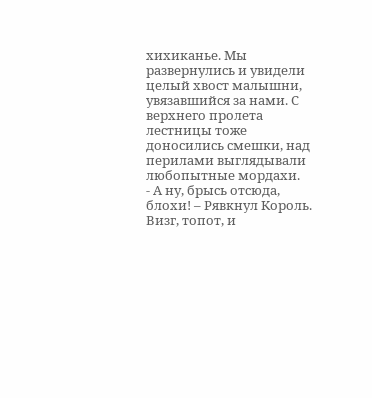хихиканье. Мы развернулись и увидели целый хвост малышни, увязавшийся за нами. С верхнего пролета лестницы тоже доносились смешки, над перилами выглядывали любопытные мордахи.
- А ну, брысь отсюда, блохи! – Рявкнул Король.
Визг, топот, и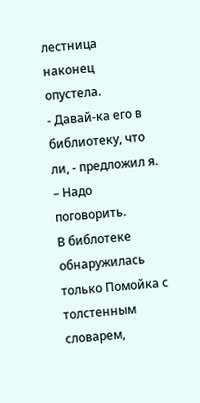лестница наконец опустела.
- Давай-ка его в библиотеку, что ли, - предложил я. – Надо поговорить.
В библотеке обнаружилась только Помойка с толстенным словарем,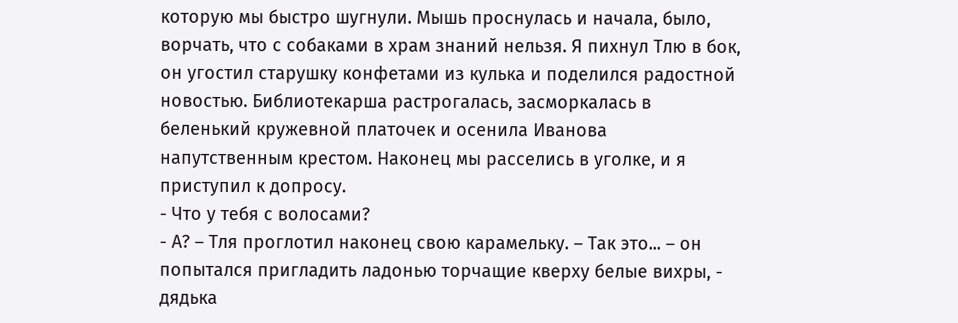которую мы быстро шугнули. Мышь проснулась и начала, было, ворчать, что с собаками в храм знаний нельзя. Я пихнул Тлю в бок, он угостил старушку конфетами из кулька и поделился радостной новостью. Библиотекарша растрогалась, засморкалась в беленький кружевной платочек и осенила Иванова напутственным крестом. Наконец мы расселись в уголке, и я приступил к допросу.
- Что у тебя с волосами?
- А? – Тля проглотил наконец свою карамельку. – Так это... – он попытался пригладить ладонью торчащие кверху белые вихры, - дядька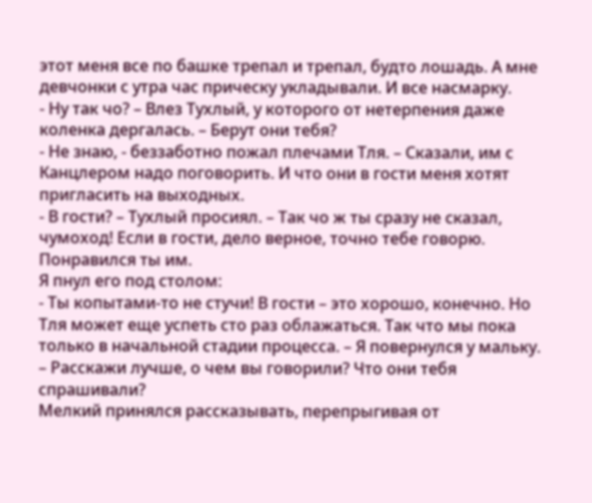этот меня все по башке трепал и трепал, будто лошадь. А мне девчонки с утра час прическу укладывали. И все насмарку.
- Ну так чо? – Влез Тухлый, у которого от нетерпения даже коленка дергалась. – Берут они тебя?
- Не знаю, - беззаботно пожал плечами Тля. – Сказали, им с Канцлером надо поговорить. И что они в гости меня хотят пригласить на выходных.
- В гости? – Тухлый просиял. – Так чо ж ты сразу не сказал, чумоход! Если в гости, дело верное, точно тебе говорю. Понравился ты им.
Я пнул его под столом:
- Ты копытами-то не стучи! В гости – это хорошо, конечно. Но Тля может еще успеть сто раз облажаться. Так что мы пока только в начальной стадии процесса. – Я повернулся у мальку. – Расскажи лучше, о чем вы говорили? Что они тебя спрашивали?
Мелкий принялся рассказывать, перепрыгивая от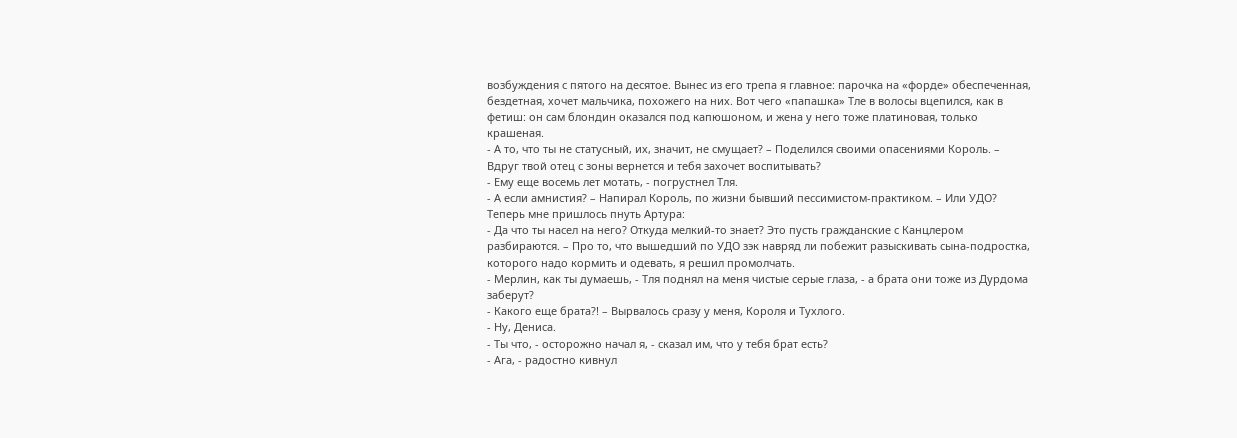возбуждения с пятого на десятое. Вынес из его трепа я главное: парочка на «форде» обеспеченная, бездетная, хочет мальчика, похожего на них. Вот чего «папашка» Тле в волосы вцепился, как в фетиш: он сам блондин оказался под капюшоном, и жена у него тоже платиновая, только крашеная.
- А то, что ты не статусный, их, значит, не смущает? – Поделился своими опасениями Король. – Вдруг твой отец с зоны вернется и тебя захочет воспитывать?
- Ему еще восемь лет мотать, - погрустнел Тля.
- А если амнистия? – Напирал Король, по жизни бывший пессимистом-практиком. – Или УДО?
Теперь мне пришлось пнуть Артура:
- Да что ты насел на него? Откуда мелкий-то знает? Это пусть гражданские с Канцлером разбираются. – Про то, что вышедший по УДО зэк навряд ли побежит разыскивать сына-подростка, которого надо кормить и одевать, я решил промолчать.
- Мерлин, как ты думаешь, - Тля поднял на меня чистые серые глаза, - а брата они тоже из Дурдома заберут?
- Какого еще брата?! – Вырвалось сразу у меня, Короля и Тухлого.
- Ну, Дениса.
- Ты что, - осторожно начал я, - сказал им, что у тебя брат есть?
- Ага, - радостно кивнул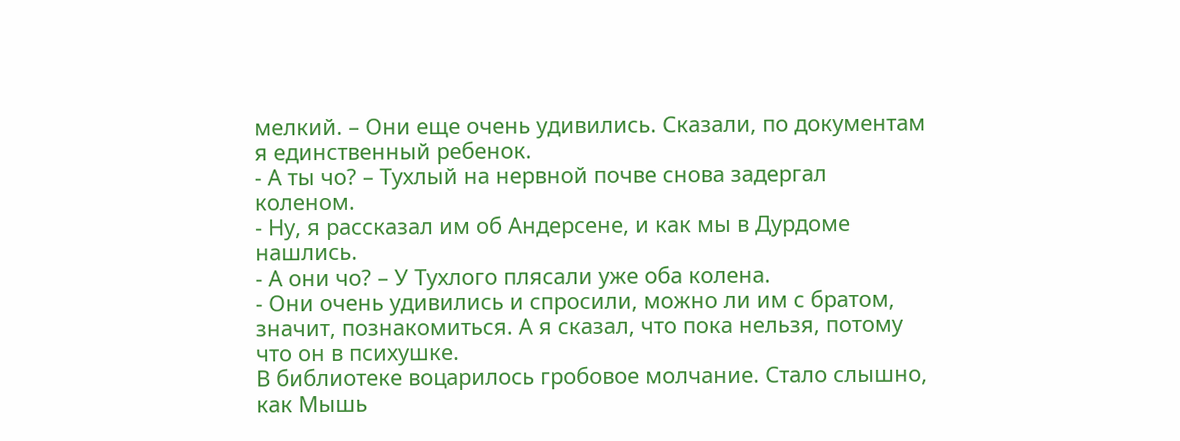мелкий. – Они еще очень удивились. Сказали, по документам я единственный ребенок.
- А ты чо? – Тухлый на нервной почве снова задергал коленом.
- Ну, я рассказал им об Андерсене, и как мы в Дурдоме нашлись.
- А они чо? – У Тухлого плясали уже оба колена.
- Они очень удивились и спросили, можно ли им с братом, значит, познакомиться. А я сказал, что пока нельзя, потому что он в психушке.
В библиотеке воцарилось гробовое молчание. Стало слышно, как Мышь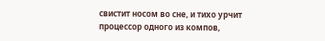свистит носом во сне, и тихо урчит процессор одного из компов,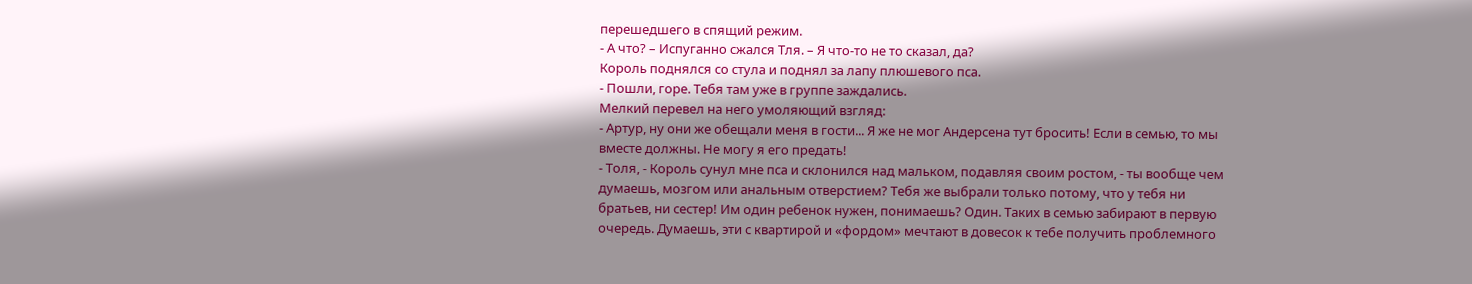перешедшего в спящий режим.
- А что? – Испуганно сжался Тля. – Я что-то не то сказал, да?
Король поднялся со стула и поднял за лапу плюшевого пса.
- Пошли, горе. Тебя там уже в группе заждались.
Мелкий перевел на него умоляющий взгляд:
- Артур, ну они же обещали меня в гости... Я же не мог Андерсена тут бросить! Если в семью, то мы вместе должны. Не могу я его предать!
- Толя, - Король сунул мне пса и склонился над мальком, подавляя своим ростом, - ты вообще чем думаешь, мозгом или анальным отверстием? Тебя же выбрали только потому, что у тебя ни братьев, ни сестер! Им один ребенок нужен, понимаешь? Один. Таких в семью забирают в первую очередь. Думаешь, эти с квартирой и «фордом» мечтают в довесок к тебе получить проблемного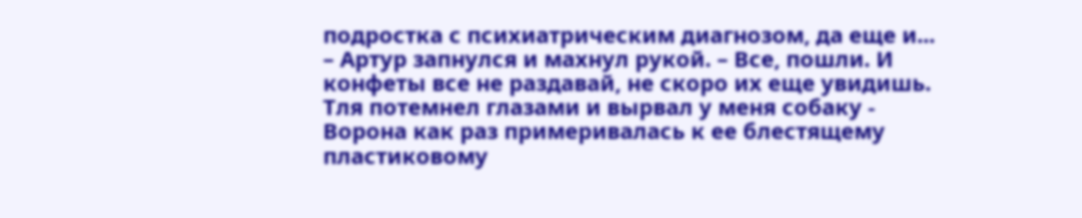подростка с психиатрическим диагнозом, да еще и... – Артур запнулся и махнул рукой. – Все, пошли. И конфеты все не раздавай, не скоро их еще увидишь.
Тля потемнел глазами и вырвал у меня собаку - Ворона как раз примеривалась к ее блестящему пластиковому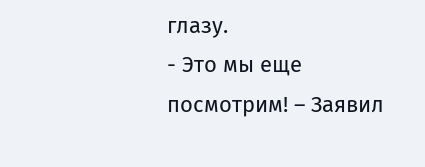глазу.
- Это мы еще посмотрим! – Заявил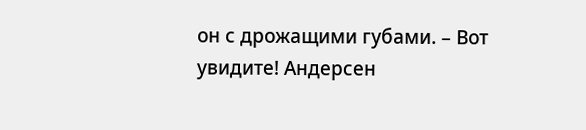он с дрожащими губами. – Вот увидите! Андерсен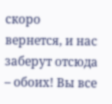скоро вернется, и нас заберут отсюда – обоих! Вы все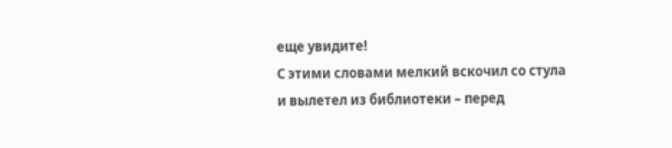еще увидите!
С этими словами мелкий вскочил со стула и вылетел из библиотеки – перед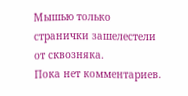Мышью только странички зашелестели от сквозняка.
Пока нет комментариев.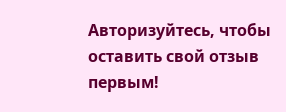Авторизуйтесь, чтобы оставить свой отзыв первым!